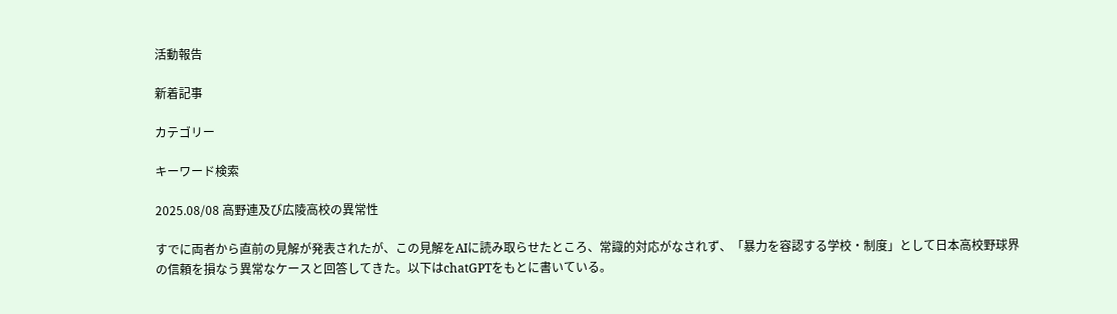活動報告

新着記事

カテゴリー

キーワード検索

2025.08/08 高野連及び広陵高校の異常性

すでに両者から直前の見解が発表されたが、この見解をAIに読み取らせたところ、常識的対応がなされず、「暴力を容認する学校・制度」として日本高校野球界の信頼を損なう異常なケースと回答してきた。以下はchatGPTをもとに書いている。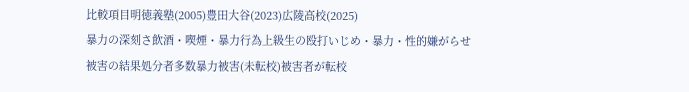比較項目明徳義塾(2005)豊田大谷(2023)広陵高校(2025)
暴力の深刻さ飲酒・喫煙・暴力行為上級生の殴打いじめ・暴力・性的嫌がらせ
被害の結果処分者多数暴力被害(未転校)被害者が転校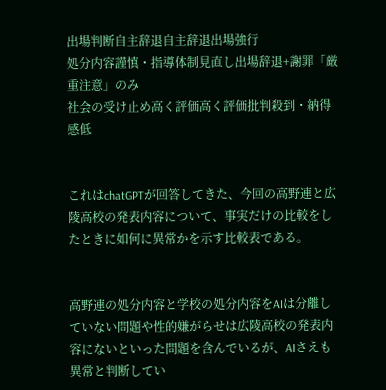出場判断自主辞退自主辞退出場強行
処分内容謹慎・指導体制見直し出場辞退+謝罪「厳重注意」のみ
社会の受け止め高く評価高く評価批判殺到・納得感低


これはchatGPTが回答してきた、今回の高野連と広陵高校の発表内容について、事実だけの比較をしたときに如何に異常かを示す比較表である。


高野連の処分内容と学校の処分内容をAIは分離していない問題や性的嫌がらせは広陵高校の発表内容にないといった問題を含んでいるが、AIさえも異常と判断してい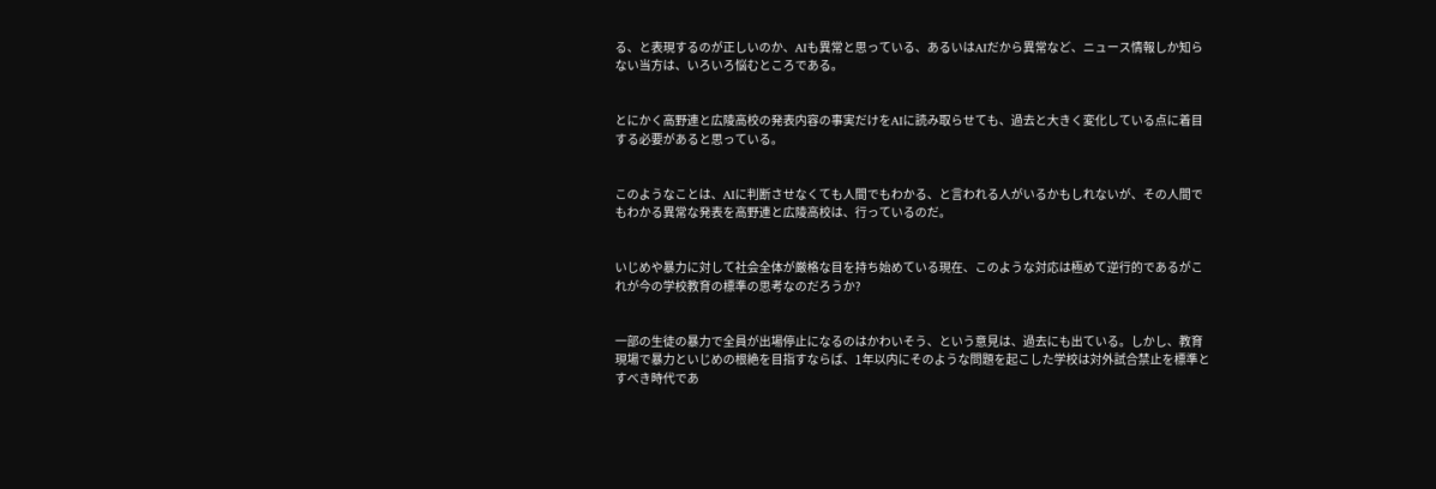る、と表現するのが正しいのか、AIも異常と思っている、あるいはAIだから異常など、ニュース情報しか知らない当方は、いろいろ悩むところである。


とにかく高野連と広陵高校の発表内容の事実だけをAIに読み取らせても、過去と大きく変化している点に着目する必要があると思っている。


このようなことは、AIに判断させなくても人間でもわかる、と言われる人がいるかもしれないが、その人間でもわかる異常な発表を高野連と広陵高校は、行っているのだ。


いじめや暴力に対して社会全体が厳格な目を持ち始めている現在、このような対応は極めて逆行的であるがこれが今の学校教育の標準の思考なのだろうか?


一部の生徒の暴力で全員が出場停止になるのはかわいそう、という意見は、過去にも出ている。しかし、教育現場で暴力といじめの根絶を目指すならば、1年以内にそのような問題を起こした学校は対外試合禁止を標準とすべき時代であ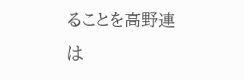ることを高野連は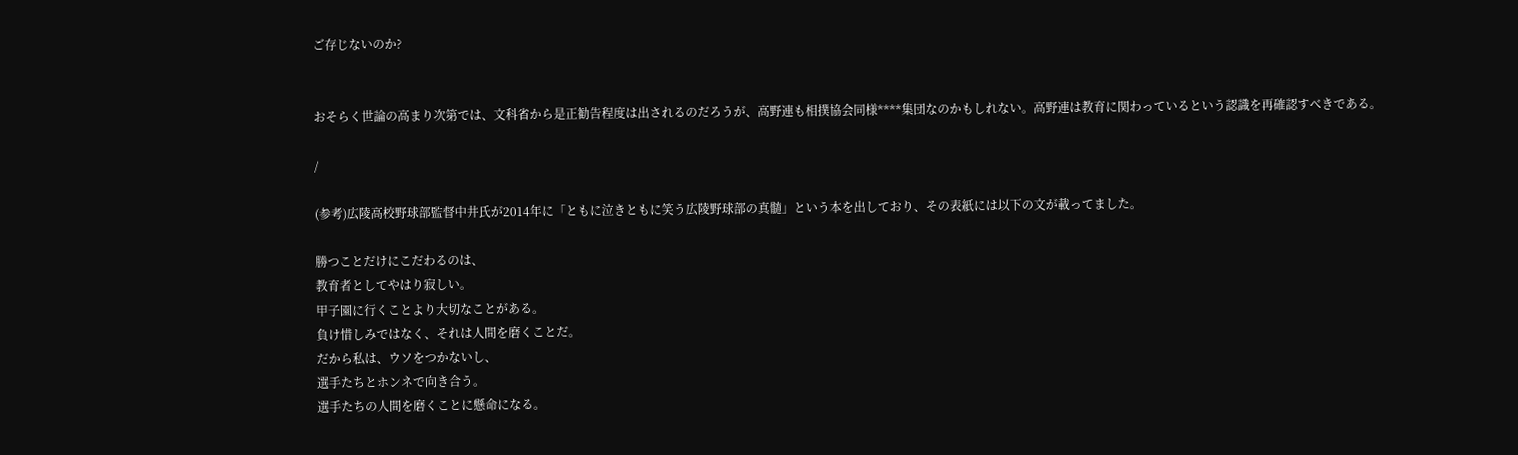ご存じないのか?


おそらく世論の高まり次第では、文科省から是正勧告程度は出されるのだろうが、高野連も相撲協会同様****集団なのかもしれない。高野連は教育に関わっているという認識を再確認すべきである。

/

(参考)広陵高校野球部監督中井氏が2014年に「ともに泣きともに笑う広陵野球部の真髄」という本を出しており、その表紙には以下の文が載ってました。

勝つことだけにこだわるのは、
教育者としてやはり寂しい。
甲子園に行くことより大切なことがある。
負け惜しみではなく、それは人間を磨くことだ。
だから私は、ウソをつかないし、
選手たちとホンネで向き合う。
選手たちの人間を磨くことに懸命になる。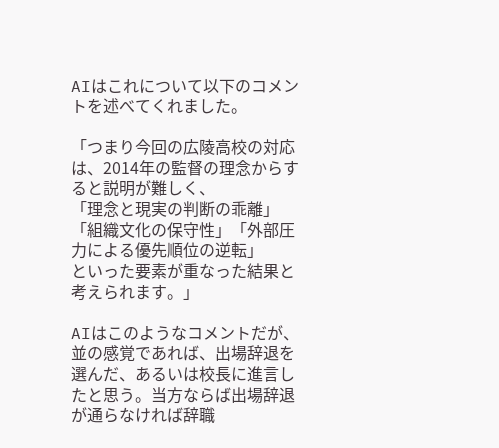AIはこれについて以下のコメントを述べてくれました。

「つまり今回の広陵高校の対応は、2014年の監督の理念からすると説明が難しく、
「理念と現実の判断の乖離」「組織文化の保守性」「外部圧力による優先順位の逆転」
といった要素が重なった結果と考えられます。」

AIはこのようなコメントだが、並の感覚であれば、出場辞退を選んだ、あるいは校長に進言したと思う。当方ならば出場辞退が通らなければ辞職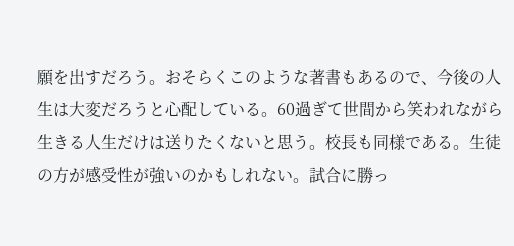願を出すだろう。おそらくこのような著書もあるので、今後の人生は大変だろうと心配している。60過ぎて世間から笑われながら生きる人生だけは送りたくないと思う。校長も同様である。生徒の方が感受性が強いのかもしれない。試合に勝っ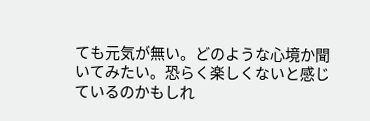ても元気が無い。どのような心境か聞いてみたい。恐らく楽しくないと感じているのかもしれ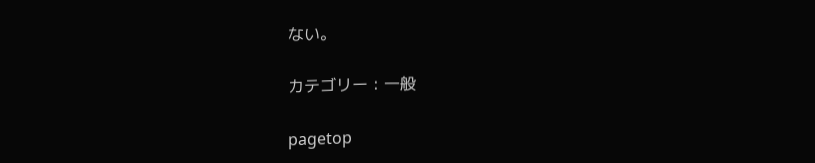ない。

カテゴリー : 一般

pagetop